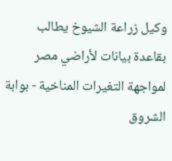وكيل زراعة الشيوخ يطالب بقاعدة بيانات لأراضي مصر لمواجهة التغيرات المناخية - بوابة الشروق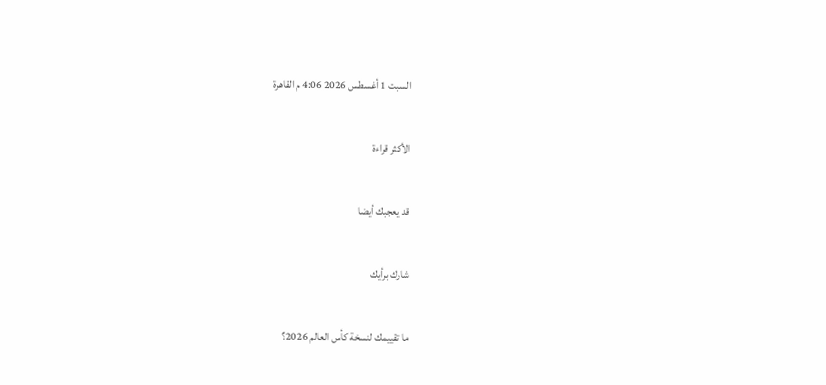السبت 1 أغسطس 2026 4:06 م القاهرة

الأكثر قراءة

قد يعجبك أيضا

شارك برأيك

ما تقييمك لنسخة كأس العالم 2026؟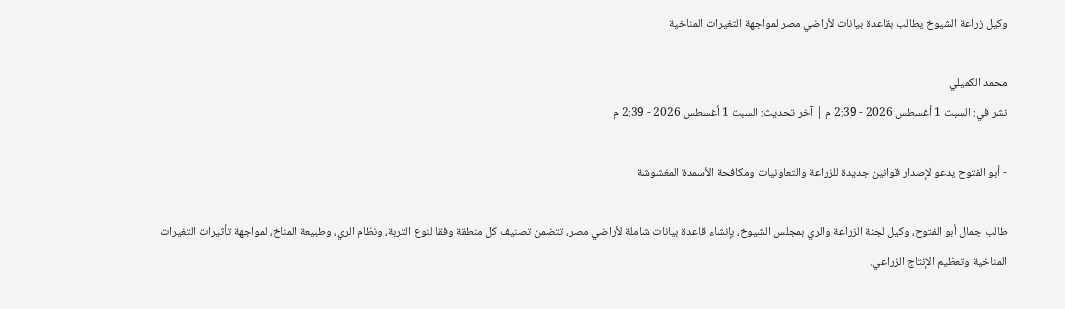وكيل زراعة الشيوخ يطالب بقاعدة بيانات لأراضي مصر لمواجهة التغيرات المناخية

محمد الكميلي
نشر في: السبت 1 أغسطس 2026 - 2:39 م | آخر تحديث: السبت 1 أغسطس 2026 - 2:39 م

- أبو الفتوح يدعو لإصدار قوانين جديدة للزراعة والتعاونيات ومكافحة الأسمدة المغشوشة

طالب جمال أبو الفتوح، وكيل لجنة الزراعة والري بمجلس الشيوخ، بإنشاء قاعدة بيانات شاملة لأراضي مصر، تتضمن تصنيف كل منطقة وفقا لنوع التربة، ونظام الري، وطبيعة المناخ، لمواجهة تأثيرات التغيرات المناخية وتعظيم الإنتاج الزراعي.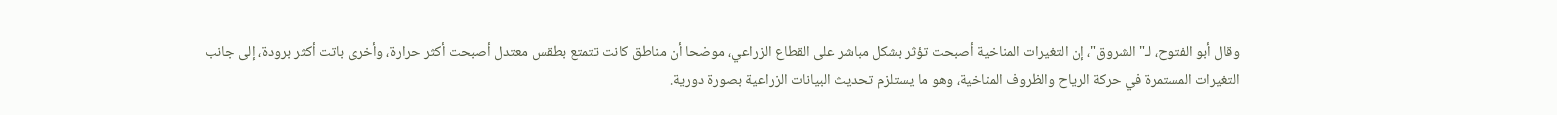وقال أبو الفتوح، لـ"الشروق"، إن التغيرات المناخية أصبحت تؤثر بشكل مباشر على القطاع الزراعي، موضحا أن مناطق كانت تتمتع بطقس معتدل أصبحت أكثر حرارة، وأخرى باتت أكثر برودة، إلى جانب التغيرات المستمرة في حركة الرياح والظروف المناخية، وهو ما يستلزم تحديث البيانات الزراعية بصورة دورية.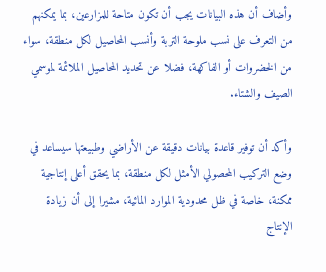وأضاف أن هذه البيانات يجب أن تكون متاحة للمزارعين، بما يمكنهم من التعرف على نسب ملوحة التربة وأنسب المحاصيل لكل منطقة، سواء من الخضروات أو الفاكهة، فضلا عن تحديد المحاصيل الملائمة لموسمي الصيف والشتاء.

وأكد أن توفير قاعدة بيانات دقيقة عن الأراضي وطبيعتها سيساعد في وضع التركيب المحصولي الأمثل لكل منطقة، بما يحقق أعلى إنتاجية ممكنة، خاصة في ظل محدودية الموارد المائية، مشيرا إلى أن زيادة الإنتاج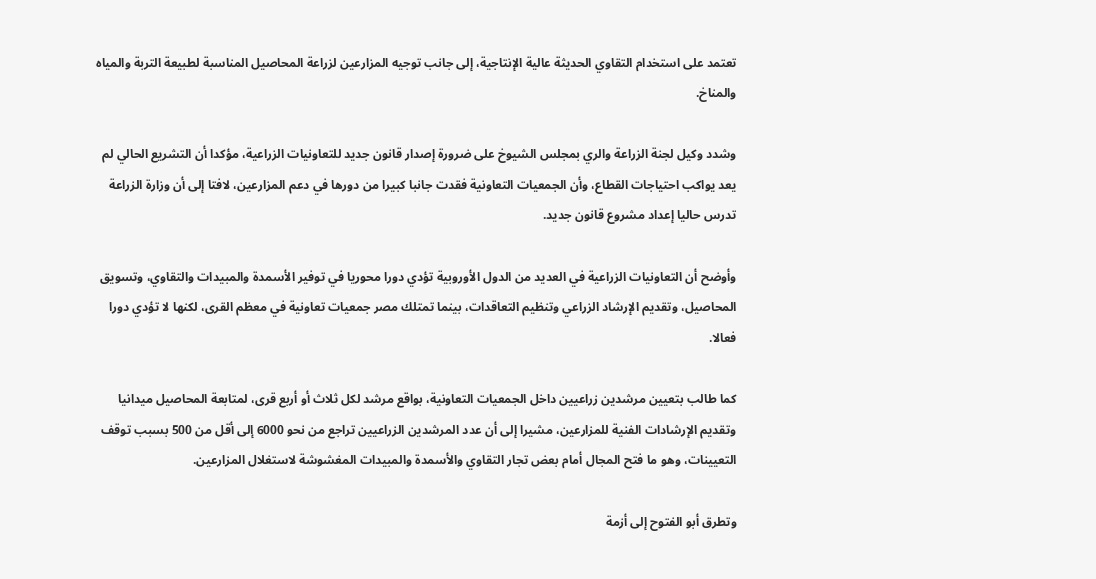تعتمد على استخدام التقاوي الحديثة عالية الإنتاجية، إلى جانب توجيه المزارعين لزراعة المحاصيل المناسبة لطبيعة التربة والمياه والمناخ.

وشدد وكيل لجنة الزراعة والري بمجلس الشيوخ على ضرورة إصدار قانون جديد للتعاونيات الزراعية، مؤكدا أن التشريع الحالي لم يعد يواكب احتياجات القطاع، وأن الجمعيات التعاونية فقدت جانبا كبيرا من دورها في دعم المزارعين، لافتا إلى أن وزارة الزراعة تدرس حاليا إعداد مشروع قانون جديد.

وأوضح أن التعاونيات الزراعية في العديد من الدول الأوروبية تؤدي دورا محوريا في توفير الأسمدة والمبيدات والتقاوي، وتسويق المحاصيل، وتقديم الإرشاد الزراعي وتنظيم التعاقدات، بينما تمتلك مصر جمعيات تعاونية في معظم القرى، لكنها لا تؤدي دورا فعالا.

كما طالب بتعيين مرشدين زراعيين داخل الجمعيات التعاونية، بواقع مرشد لكل ثلاث أو أربع قرى، لمتابعة المحاصيل ميدانيا وتقديم الإرشادات الفنية للمزارعين، مشيرا إلى أن عدد المرشدين الزراعيين تراجع من نحو 6000 إلى أقل من 500 بسبب توقف التعيينات، وهو ما فتح المجال أمام بعض تجار التقاوي والأسمدة والمبيدات المغشوشة لاستغلال المزارعين.

وتطرق أبو الفتوح إلى أزمة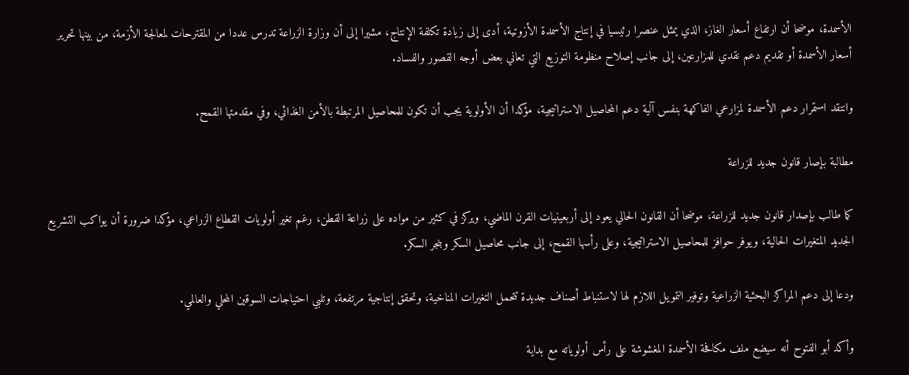الأسمدة، موضحا أن ارتفاع أسعار الغاز، الذي يمثل عنصرا رئيسيا في إنتاج الأسمدة الأزوتية، أدى إلى زيادة تكلفة الإنتاج، مشيرا إلى أن وزارة الزراعة تدرس عددا من المقترحات لمعالجة الأزمة، من بينها تحرير أسعار الأسمدة أو تقديم دعم نقدي للمزارعين، إلى جانب إصلاح منظومة التوزيع التي تعاني بعض أوجه القصور والفساد.

وانتقد استمرار دعم الأسمدة لمزارعي الفاكهة بنفس آلية دعم المحاصيل الاستراتيجية، مؤكدا أن الأولوية يجب أن تكون للمحاصيل المرتبطة بالأمن الغذائي، وفي مقدمتها القمح.

مطالبة بإصار قانون جديد للزراعة

كما طالب بإصدار قانون جديد للزراعة، موضحا أن القانون الحالي يعود إلى أربعينيات القرن الماضي، ويركز في كثير من مواده على زراعة القطن، رغم تغير أولويات القطاع الزراعي، مؤكدا ضرورة أن يواكب التشريع الجديد المتغيرات الحالية، ويوفر حوافز للمحاصيل الاستراتيجية، وعلى رأسها القمح، إلى جانب محاصيل السكر وبنجر السكر.

ودعا إلى دعم المراكز البحثية الزراعية وتوفير التمويل اللازم لها لاستنباط أصناف جديدة تتحمل التغيرات المناخية، وتحقق إنتاجية مرتفعة، وتلبي احتياجات السوقين المحلي والعالمي.

وأكد أبو الفتوح أنه سيضع ملف مكافحة الأسمدة المغشوشة على رأس أولوياته مع بداية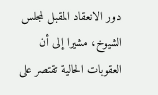دور الانعقاد المقبل لمجلس الشيوخ، مشيرا إلى أن العقوبات الحالية تقتصر على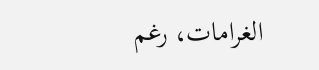الغرامات، رغم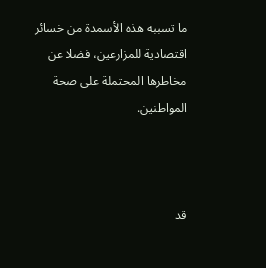ما تسببه هذه الأسمدة من خسائر اقتصادية للمزارعين، فضلا عن مخاطرها المحتملة على صحة المواطنين.



قد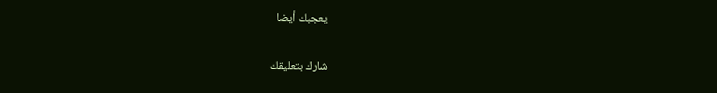يعجبك أيضا

شارك بتعليقك